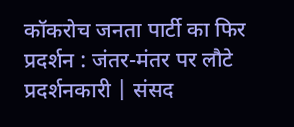कॉकरोच जनता पार्टी का फिर प्रदर्शन : जंतर-मंतर पर लौटे प्रदर्शनकारी | संसद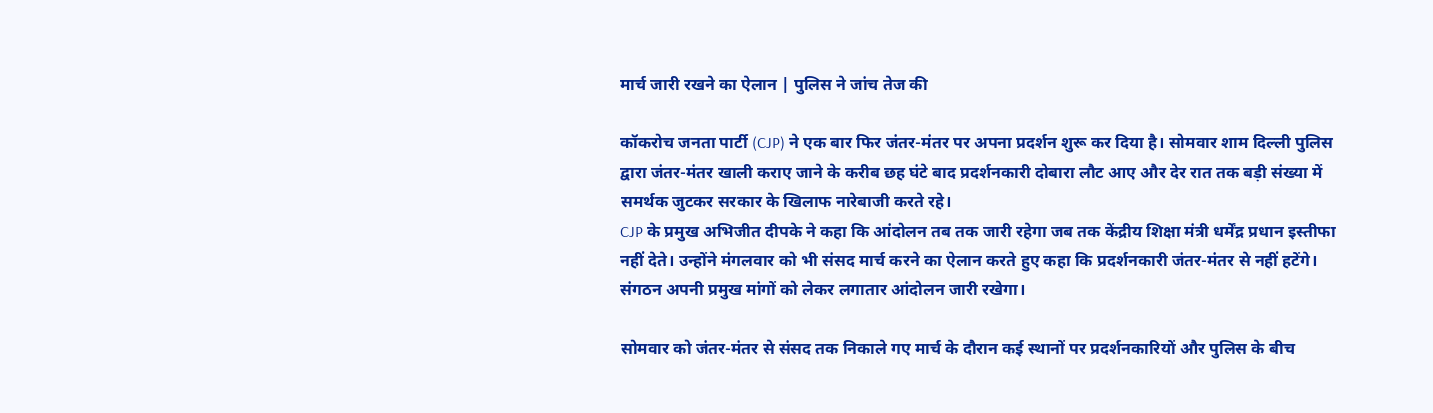मार्च जारी रखने का ऐलान | पुलिस ने जांच तेज की

कॉकरोच जनता पार्टी (CJP) ने एक बार फिर जंतर-मंतर पर अपना प्रदर्शन शुरू कर दिया है। सोमवार शाम दिल्ली पुलिस द्वारा जंतर-मंतर खाली कराए जाने के करीब छह घंटे बाद प्रदर्शनकारी दोबारा लौट आए और देर रात तक बड़ी संख्या में समर्थक जुटकर सरकार के खिलाफ नारेबाजी करते रहे।
CJP के प्रमुख अभिजीत दीपके ने कहा कि आंदोलन तब तक जारी रहेगा जब तक केंद्रीय शिक्षा मंत्री धर्मेंद्र प्रधान इस्तीफा नहीं देते। उन्होंने मंगलवार को भी संसद मार्च करने का ऐलान करते हुए कहा कि प्रदर्शनकारी जंतर-मंतर से नहीं हटेंगे। संगठन अपनी प्रमुख मांगों को लेकर लगातार आंदोलन जारी रखेगा।

सोमवार को जंतर-मंतर से संसद तक निकाले गए मार्च के दौरान कई स्थानों पर प्रदर्शनकारियों और पुलिस के बीच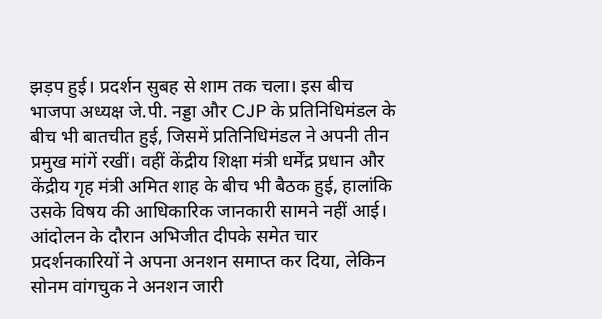झड़प हुई। प्रदर्शन सुबह से शाम तक चला। इस बीच भाजपा अध्यक्ष जे.पी. नड्डा और CJP के प्रतिनिधिमंडल के बीच भी बातचीत हुई, जिसमें प्रतिनिधिमंडल ने अपनी तीन प्रमुख मांगें रखीं। वहीं केंद्रीय शिक्षा मंत्री धर्मेंद्र प्रधान और केंद्रीय गृह मंत्री अमित शाह के बीच भी बैठक हुई, हालांकि उसके विषय की आधिकारिक जानकारी सामने नहीं आई।
आंदोलन के दौरान अभिजीत दीपके समेत चार प्रदर्शनकारियों ने अपना अनशन समाप्त कर दिया, लेकिन सोनम वांगचुक ने अनशन जारी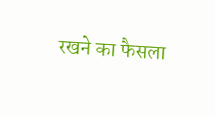रखने का फैसला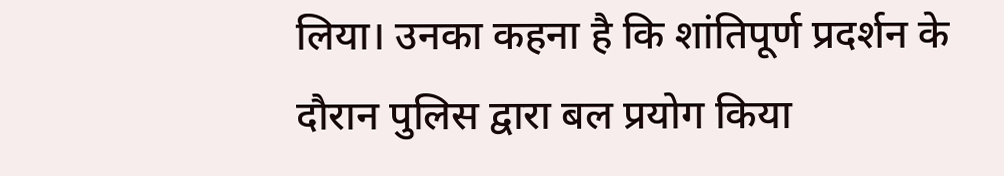लिया। उनका कहना है कि शांतिपूर्ण प्रदर्शन के दौरान पुलिस द्वारा बल प्रयोग किया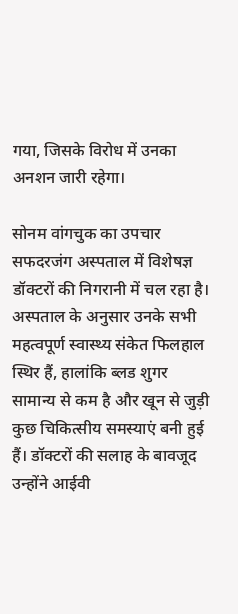गया, जिसके विरोध में उनका अनशन जारी रहेगा।

सोनम वांगचुक का उपचार सफदरजंग अस्पताल में विशेषज्ञ डॉक्टरों की निगरानी में चल रहा है। अस्पताल के अनुसार उनके सभी महत्वपूर्ण स्वास्थ्य संकेत फिलहाल स्थिर हैं, हालांकि ब्लड शुगर सामान्य से कम है और खून से जुड़ी कुछ चिकित्सीय समस्याएं बनी हुई हैं। डॉक्टरों की सलाह के बावजूद उन्होंने आईवी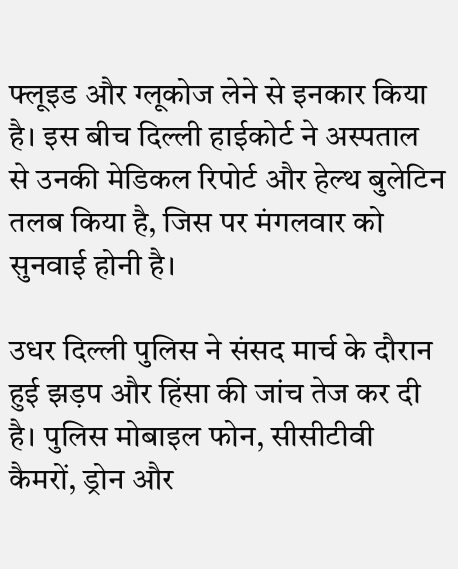फ्लूइड और ग्लूकोज लेने से इनकार किया है। इस बीच दिल्ली हाईकोर्ट ने अस्पताल से उनकी मेडिकल रिपोर्ट और हेल्थ बुलेटिन तलब किया है, जिस पर मंगलवार को सुनवाई होनी है।

उधर दिल्ली पुलिस ने संसद मार्च के दौरान हुई झड़प और हिंसा की जांच तेज कर दी है। पुलिस मोबाइल फोन, सीसीटीवी कैमरों, ड्रोन और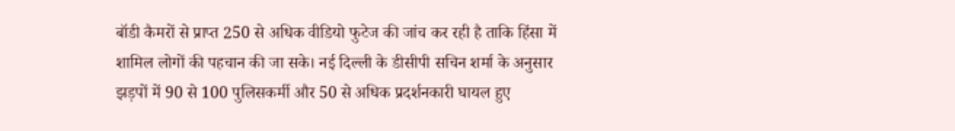बॉडी कैमरों से प्राप्त 250 से अधिक वीडियो फुटेज की जांच कर रही है ताकि हिंसा में शामिल लोगों की पहचान की जा सके। नई दिल्ली के डीसीपी सचिन शर्मा के अनुसार झड़पों में 90 से 100 पुलिसकर्मी और 50 से अधिक प्रदर्शनकारी घायल हुए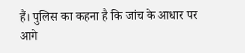हैं। पुलिस का कहना है कि जांच के आधार पर आगे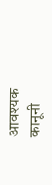आवश्यक कानूनी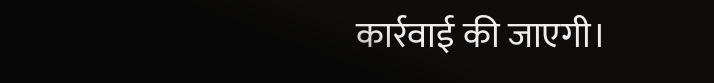कार्रवाई की जाएगी।